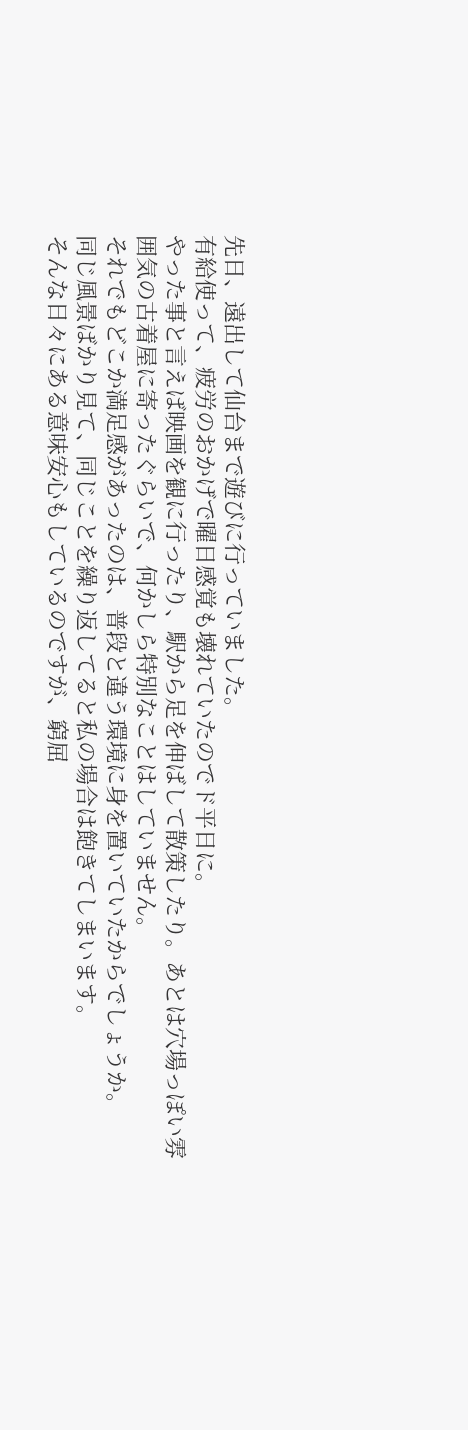先日、遠出して仙台まで遊びに行っていました。
有給使って、疲労のおかげで曜日感覚も壊れていたのでド平日に。
やった事と言えば映画を観に行ったり、駅から足を伸ばして散策したり。あとは穴場っぽい雰囲気の古着屋に寄ったぐらいで、何かしら特別なことはしていません。
それでもどこか満足感があったのは、普段と違う環境に身を置いていたからでしょうか。
同じ風景ばかり見て、同じことを繰り返してると私の場合は飽きてしまいます。
そんな日々にある意味安心もしているのですが、窮屈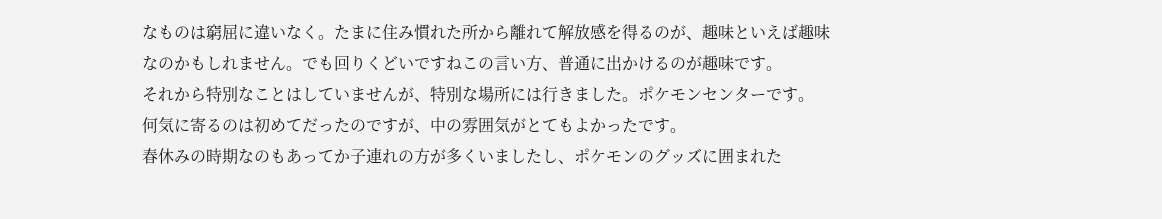なものは窮屈に違いなく。たまに住み慣れた所から離れて解放感を得るのが、趣味といえば趣味なのかもしれません。でも回りくどいですねこの言い方、普通に出かけるのが趣味です。
それから特別なことはしていませんが、特別な場所には行きました。ポケモンセンターです。
何気に寄るのは初めてだったのですが、中の雰囲気がとてもよかったです。
春休みの時期なのもあってか子連れの方が多くいましたし、ポケモンのグッズに囲まれた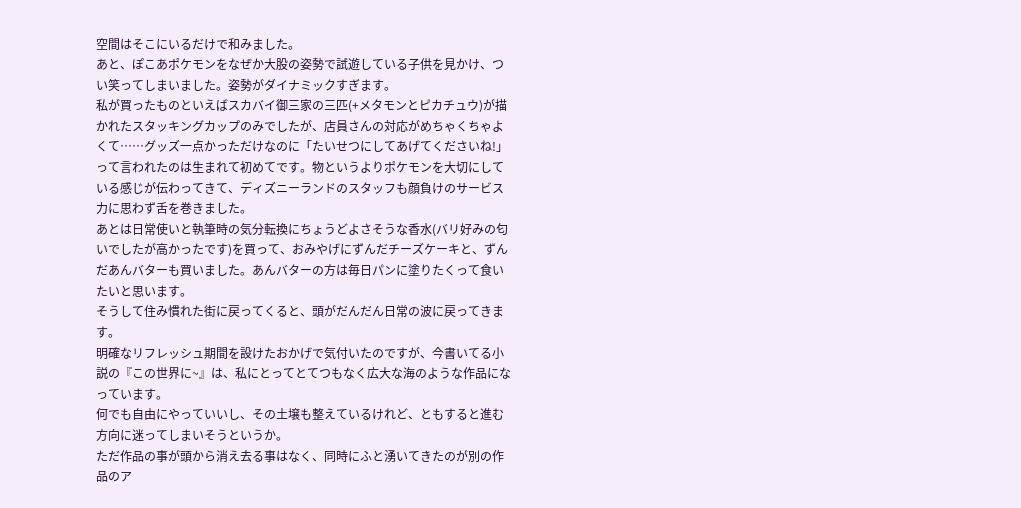空間はそこにいるだけで和みました。
あと、ぽこあポケモンをなぜか大股の姿勢で試遊している子供を見かけ、つい笑ってしまいました。姿勢がダイナミックすぎます。
私が買ったものといえばスカバイ御三家の三匹(+メタモンとピカチュウ)が描かれたスタッキングカップのみでしたが、店員さんの対応がめちゃくちゃよくて……グッズ一点かっただけなのに「たいせつにしてあげてくださいね!」って言われたのは生まれて初めてです。物というよりポケモンを大切にしている感じが伝わってきて、ディズニーランドのスタッフも顔負けのサービス力に思わず舌を巻きました。
あとは日常使いと執筆時の気分転換にちょうどよさそうな香水(バリ好みの匂いでしたが高かったです)を買って、おみやげにずんだチーズケーキと、ずんだあんバターも買いました。あんバターの方は毎日パンに塗りたくって食いたいと思います。
そうして住み慣れた街に戻ってくると、頭がだんだん日常の波に戻ってきます。
明確なリフレッシュ期間を設けたおかげで気付いたのですが、今書いてる小説の『この世界に~』は、私にとってとてつもなく広大な海のような作品になっています。
何でも自由にやっていいし、その土壌も整えているけれど、ともすると進む方向に迷ってしまいそうというか。
ただ作品の事が頭から消え去る事はなく、同時にふと湧いてきたのが別の作品のア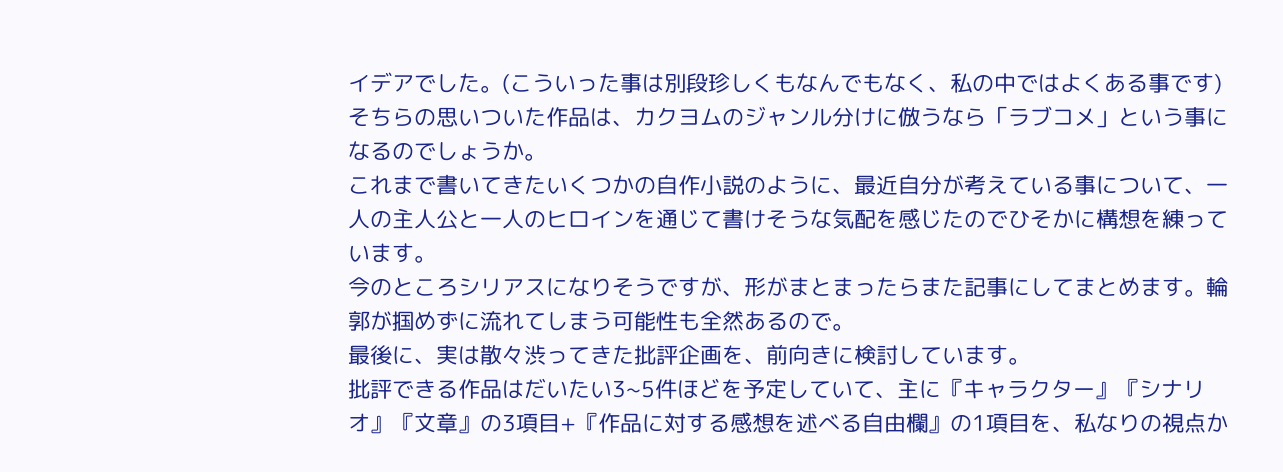イデアでした。(こういった事は別段珍しくもなんでもなく、私の中ではよくある事です)
そちらの思いついた作品は、カクヨムのジャンル分けに倣うなら「ラブコメ」という事になるのでしょうか。
これまで書いてきたいくつかの自作小説のように、最近自分が考えている事について、一人の主人公と一人のヒロインを通じて書けそうな気配を感じたのでひそかに構想を練っています。
今のところシリアスになりそうですが、形がまとまったらまた記事にしてまとめます。輪郭が掴めずに流れてしまう可能性も全然あるので。
最後に、実は散々渋ってきた批評企画を、前向きに検討しています。
批評できる作品はだいたい3~5件ほどを予定していて、主に『キャラクター』『シナリオ』『文章』の3項目+『作品に対する感想を述べる自由欄』の1項目を、私なりの視点か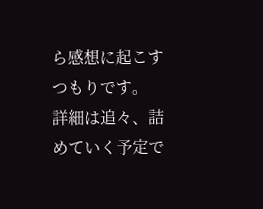ら感想に起こすつもりです。
詳細は追々、詰めていく予定で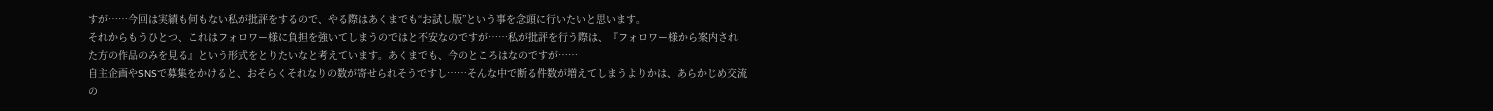すが……今回は実績も何もない私が批評をするので、やる際はあくまでも“お試し版”という事を念頭に行いたいと思います。
それからもうひとつ、これはフォロワー様に負担を強いてしまうのではと不安なのですが……私が批評を行う際は、『フォロワー様から案内された方の作品のみを見る』という形式をとりたいなと考えています。あくまでも、今のところはなのですが……
自主企画やSNSで募集をかけると、おそらくそれなりの数が寄せられそうですし……そんな中で断る件数が増えてしまうよりかは、あらかじめ交流の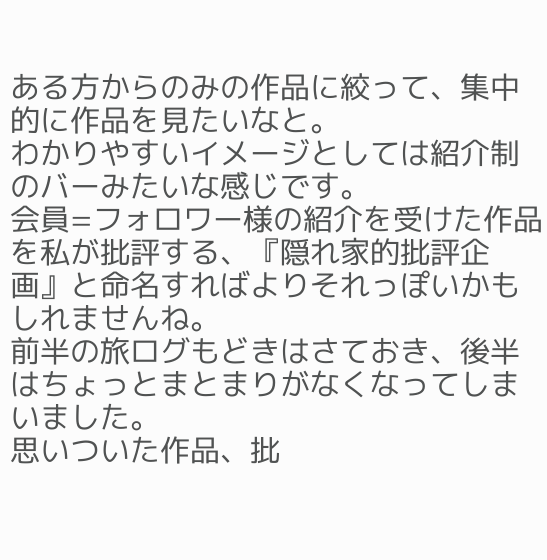ある方からのみの作品に絞って、集中的に作品を見たいなと。
わかりやすいイメージとしては紹介制のバーみたいな感じです。
会員=フォロワー様の紹介を受けた作品を私が批評する、『隠れ家的批評企画』と命名すればよりそれっぽいかもしれませんね。
前半の旅ログもどきはさておき、後半はちょっとまとまりがなくなってしまいました。
思いついた作品、批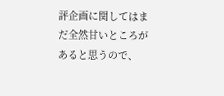評企画に関してはまだ全然甘いところがあると思うので、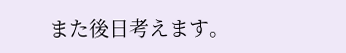また後日考えます。